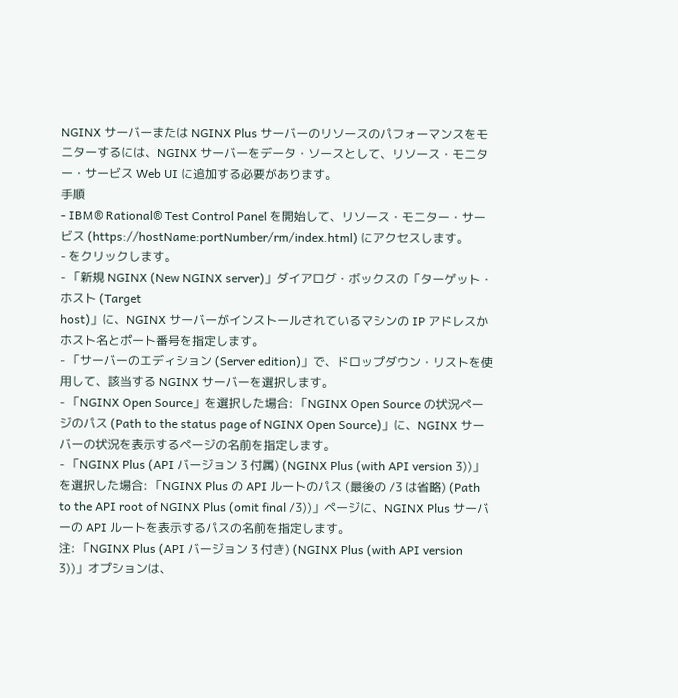NGINX サーバーまたは NGINX Plus サーバーのリソースのパフォーマンスをモニターするには、NGINX サーバーをデータ・ソースとして、リソース・モニター・サービス Web UI に追加する必要があります。
手順
- IBM® Rational® Test Control Panel を開始して、リソース・モニター・サービス (https://hostName:portNumber/rm/index.html) にアクセスします。
- をクリックします。
- 「新規 NGINX (New NGINX server)」ダイアログ・ボックスの「ターゲット・ホスト (Target
host)」に、NGINX サーバーがインストールされているマシンの IP アドレスかホスト名とポート番号を指定します。
- 「サーバーのエディション (Server edition)」で、ドロップダウン・リストを使用して、該当する NGINX サーバーを選択します。
- 「NGINX Open Source」を選択した場合: 「NGINX Open Source の状況ページのパス (Path to the status page of NGINX Open Source)」に、NGINX サーバーの状況を表示するページの名前を指定します。
- 「NGINX Plus (API バージョン 3 付属) (NGINX Plus (with API version 3))」を選択した場合: 「NGINX Plus の API ルートのパス (最後の /3 は省略) (Path to the API root of NGINX Plus (omit final /3))」ページに、NGINX Plus サーバーの API ルートを表示するパスの名前を指定します。
注: 「NGINX Plus (API バージョン 3 付き) (NGINX Plus (with API version 3))」オプションは、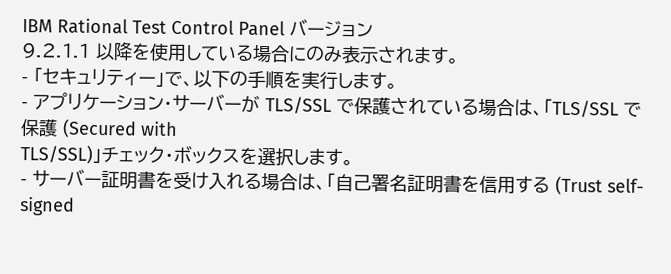IBM Rational Test Control Panel バージョン
9.2.1.1 以降を使用している場合にのみ表示されます。
- 「セキュリティー」で、以下の手順を実行します。
- アプリケーション・サーバーが TLS/SSL で保護されている場合は、「TLS/SSL で保護 (Secured with
TLS/SSL)」チェック・ボックスを選択します。
- サーバー証明書を受け入れる場合は、「自己署名証明書を信用する (Trust self-signed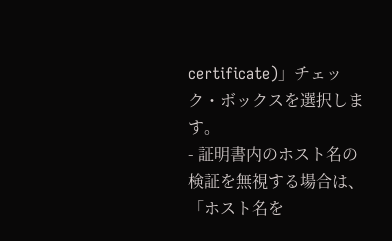certificate)」チェック・ボックスを選択します。
- 証明書内のホスト名の検証を無視する場合は、「ホスト名を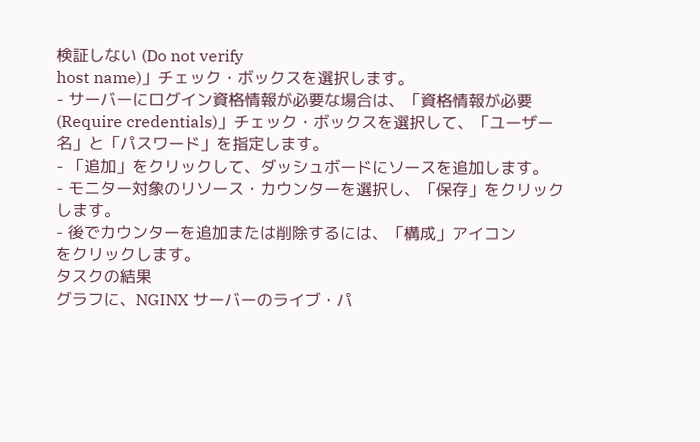検証しない (Do not verify
host name)」チェック・ボックスを選択します。
- サーバーにログイン資格情報が必要な場合は、「資格情報が必要 (Require credentials)」チェック・ボックスを選択して、「ユーザー名」と「パスワード」を指定します。
- 「追加」をクリックして、ダッシュボードにソースを追加します。
- モニター対象のリソース・カウンターを選択し、「保存」をクリックします。
- 後でカウンターを追加または削除するには、「構成」アイコン
をクリックします。
タスクの結果
グラフに、NGINX サーバーのライブ・パ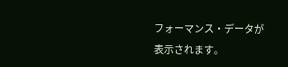フォーマンス・データが表示されます。